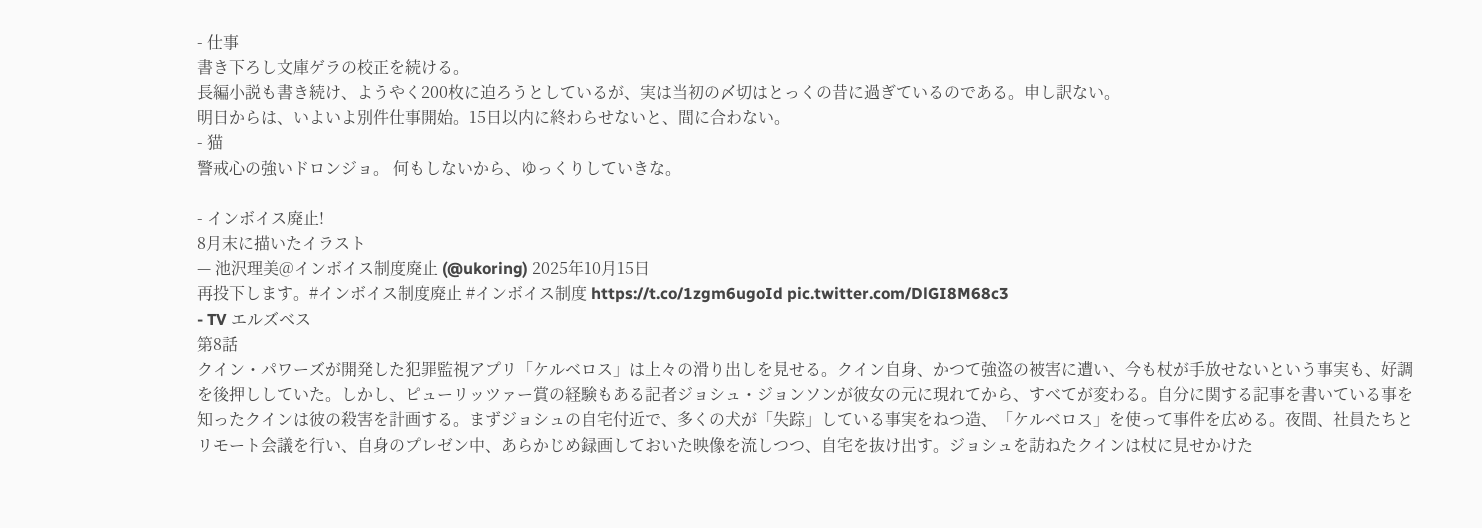- 仕事
書き下ろし文庫ゲラの校正を続ける。
長編小説も書き続け、ようやく200枚に迫ろうとしているが、実は当初の〆切はとっくの昔に過ぎているのである。申し訳ない。
明日からは、いよいよ別件仕事開始。15日以内に終わらせないと、間に合わない。
- 猫
警戒心の強いドロンジョ。 何もしないから、ゆっくりしていきな。

- インボイス廃止!
8月末に描いたイラスト
— 池沢理美@インボイス制度廃止 (@ukoring) 2025年10月15日
再投下します。#インボイス制度廃止 #インボイス制度 https://t.co/1zgm6ugoId pic.twitter.com/DlGI8M68c3
- TV エルズベス
第8話
クイン・パワーズが開発した犯罪監視アプリ「ケルベロス」は上々の滑り出しを見せる。クイン自身、かつて強盗の被害に遭い、今も杖が手放せないという事実も、好調を後押ししていた。しかし、ピューリッツァー賞の経験もある記者ジョシュ・ジョンソンが彼女の元に現れてから、すべてが変わる。自分に関する記事を書いている事を知ったクインは彼の殺害を計画する。まずジョシュの自宅付近で、多くの犬が「失踪」している事実をねつ造、「ケルベロス」を使って事件を広める。夜間、社員たちとリモート会議を行い、自身のプレゼン中、あらかじめ録画しておいた映像を流しつつ、自宅を抜け出す。ジョシュを訪ねたクインは杖に見せかけた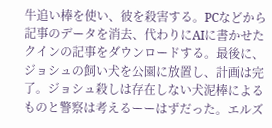牛追い棒を使い、彼を殺害する。PCなどから記事のデータを消去、代わりにAIに書かせたクインの記事をダウンロードする。最後に、ジョシュの飼い犬を公園に放置し、計画は完了。ジョシュ殺しは存在しない犬泥棒によるものと警察は考えるーーはずだった。エルズ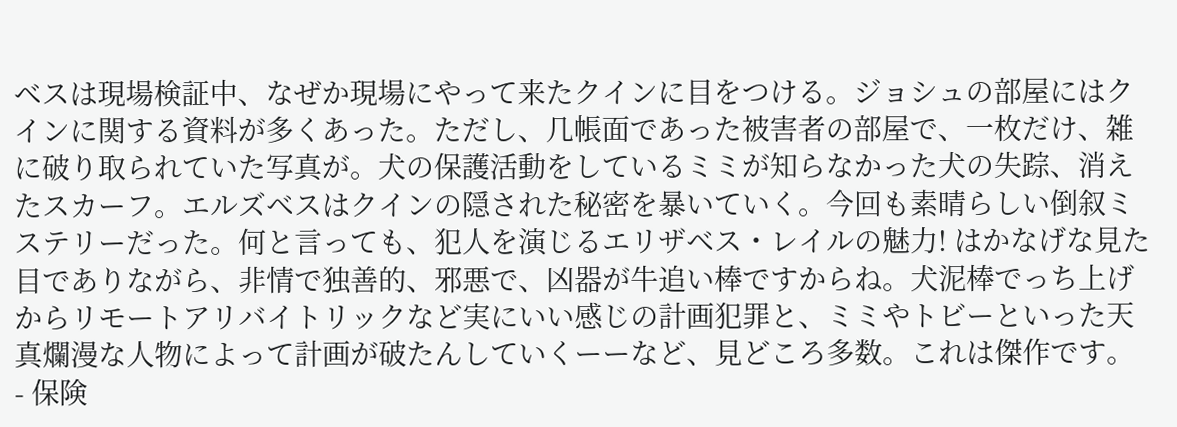ベスは現場検証中、なぜか現場にやって来たクインに目をつける。ジョシュの部屋にはクインに関する資料が多くあった。ただし、几帳面であった被害者の部屋で、一枚だけ、雑に破り取られていた写真が。犬の保護活動をしているミミが知らなかった犬の失踪、消えたスカーフ。エルズベスはクインの隠された秘密を暴いていく。今回も素晴らしい倒叙ミステリーだった。何と言っても、犯人を演じるエリザベス・レイルの魅力! はかなげな見た目でありながら、非情で独善的、邪悪で、凶器が牛追い棒ですからね。犬泥棒でっち上げからリモートアリバイトリックなど実にいい感じの計画犯罪と、ミミやトビーといった天真爛漫な人物によって計画が破たんしていくーーなど、見どころ多数。これは傑作です。
- 保険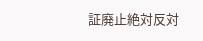証廃止絶対反対